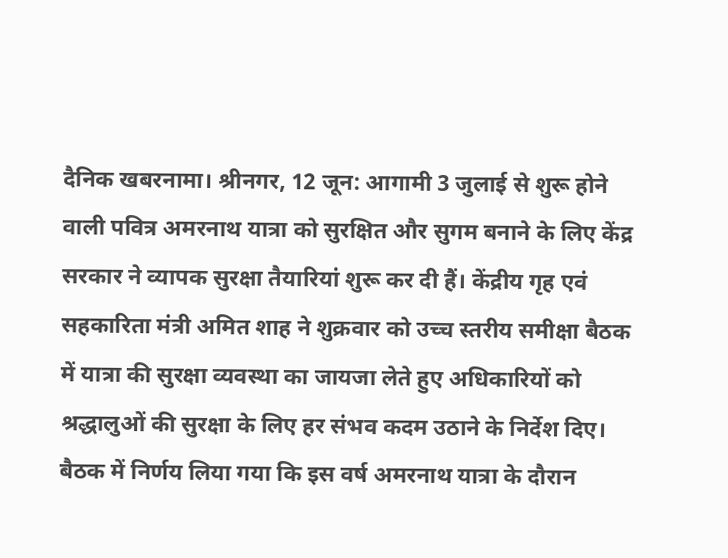दैनिक खबरनामा। श्रीनगर, 12 जून: आगामी 3 जुलाई से शुरू होने वाली पवित्र अमरनाथ यात्रा को सुरक्षित और सुगम बनाने के लिए केंद्र सरकार ने व्यापक सुरक्षा तैयारियां शुरू कर दी हैं। केंद्रीय गृह एवं सहकारिता मंत्री अमित शाह ने शुक्रवार को उच्च स्तरीय समीक्षा बैठक में यात्रा की सुरक्षा व्यवस्था का जायजा लेते हुए अधिकारियों को श्रद्धालुओं की सुरक्षा के लिए हर संभव कदम उठाने के निर्देश दिए।
बैठक में निर्णय लिया गया कि इस वर्ष अमरनाथ यात्रा के दौरान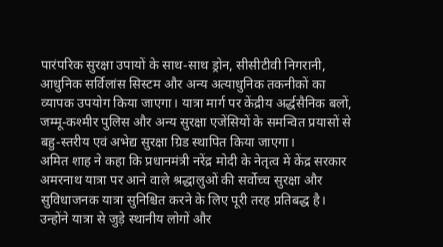पारंपरिक सुरक्षा उपायों के साथ-साथ ड्रोन, सीसीटीवी निगरानी, आधुनिक सर्विलांस सिस्टम और अन्य अत्याधुनिक तकनीकों का व्यापक उपयोग किया जाएगा। यात्रा मार्ग पर केंद्रीय अर्द्धसैनिक बलों, जम्मू-कश्मीर पुलिस और अन्य सुरक्षा एजेंसियों के समन्वित प्रयासों से बहु-स्तरीय एवं अभेद्य सुरक्षा ग्रिड स्थापित किया जाएगा।
अमित शाह ने कहा कि प्रधानमंत्री नरेंद्र मोदी के नेतृत्व में केंद्र सरकार अमरनाथ यात्रा पर आने वाले श्रद्धालुओं की सर्वोच्च सुरक्षा और सुविधाजनक यात्रा सुनिश्चित करने के लिए पूरी तरह प्रतिबद्ध है। उन्होंने यात्रा से जुड़े स्थानीय लोगों और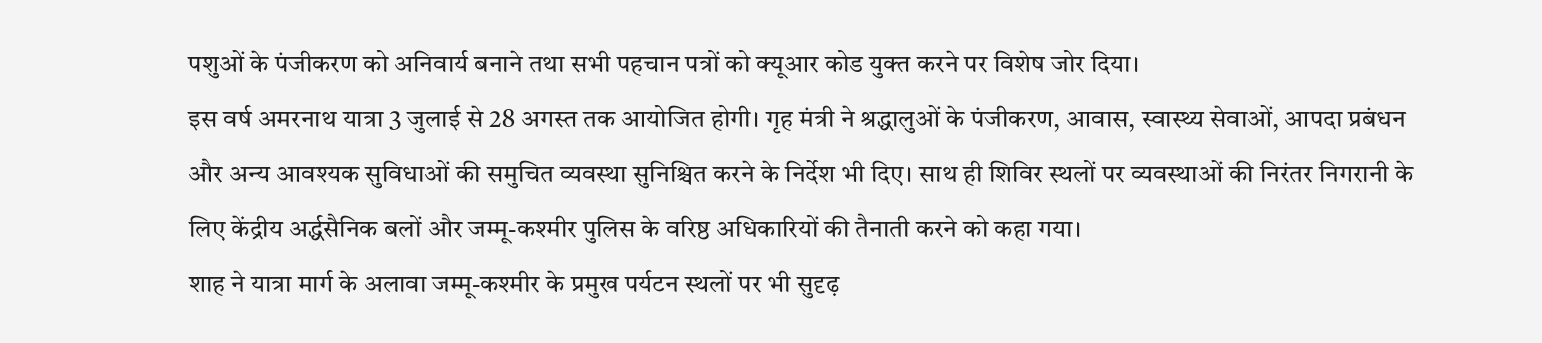पशुओं के पंजीकरण को अनिवार्य बनाने तथा सभी पहचान पत्रों को क्यूआर कोड युक्त करने पर विशेष जोर दिया।
इस वर्ष अमरनाथ यात्रा 3 जुलाई से 28 अगस्त तक आयोजित होगी। गृह मंत्री ने श्रद्धालुओं के पंजीकरण, आवास, स्वास्थ्य सेवाओं, आपदा प्रबंधन और अन्य आवश्यक सुविधाओं की समुचित व्यवस्था सुनिश्चित करने के निर्देश भी दिए। साथ ही शिविर स्थलों पर व्यवस्थाओं की निरंतर निगरानी के लिए केंद्रीय अर्द्धसैनिक बलों और जम्मू-कश्मीर पुलिस के वरिष्ठ अधिकारियों की तैनाती करने को कहा गया।
शाह ने यात्रा मार्ग के अलावा जम्मू-कश्मीर के प्रमुख पर्यटन स्थलों पर भी सुदृढ़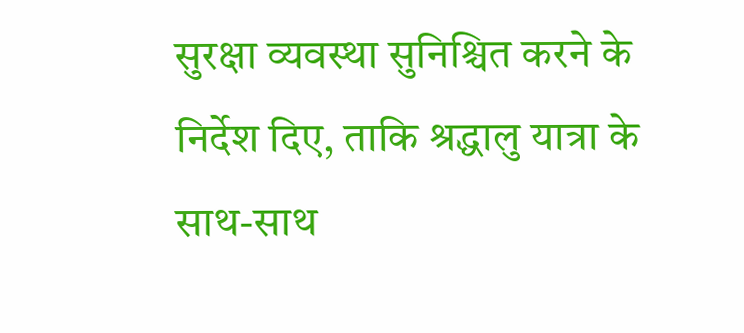सुरक्षा व्यवस्था सुनिश्चित करने के निर्देश दिए, ताकि श्रद्धालु यात्रा के साथ-साथ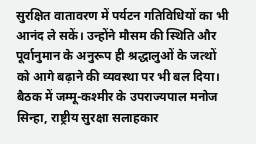सुरक्षित वातावरण में पर्यटन गतिविधियों का भी आनंद ले सकें। उन्होंने मौसम की स्थिति और पूर्वानुमान के अनुरूप ही श्रद्धालुओं के जत्थों को आगे बढ़ाने की व्यवस्था पर भी बल दिया।
बैठक में जम्मू-कश्मीर के उपराज्यपाल मनोज सिन्हा, राष्ट्रीय सुरक्षा सलाहकार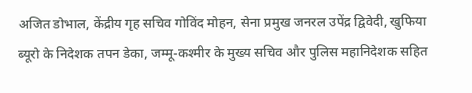अजित डोभाल, केंद्रीय गृह सचिव गोविंद मोहन, सेना प्रमुख जनरल उपेंद्र द्विवेदी, खुफिया ब्यूरो के निदेशक तपन डेका, जम्मू-कश्मीर के मुख्य सचिव और पुलिस महानिदेशक सहित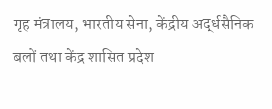गृह मंत्रालय, भारतीय सेना, केंद्रीय अर्द्धसैनिक बलों तथा केंद्र शासित प्रदेश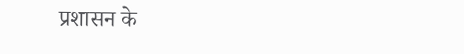प्रशासन के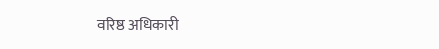वरिष्ठ अधिकारी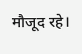मौजूद रहे।